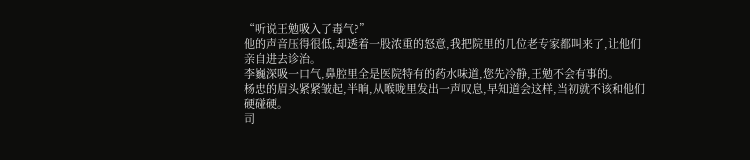“听说王勉吸入了毒气?”
他的声音压得很低,却透着一股浓重的怒意,我把院里的几位老专家都叫来了,让他们亲自进去诊治。
李巍深吸一口气,鼻腔里全是医院特有的药水味道,您先冷静,王勉不会有事的。
杨忠的眉头紧紧皱起,半晌,从喉咙里发出一声叹息,早知道会这样,当初就不该和他们硬碰硬。
司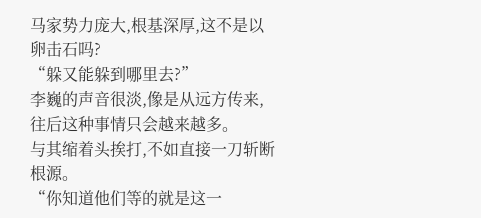马家势力庞大,根基深厚,这不是以卵击石吗?
“躲又能躲到哪里去?”
李巍的声音很淡,像是从远方传来,往后这种事情只会越来越多。
与其缩着头挨打,不如直接一刀斩断根源。
“你知道他们等的就是这一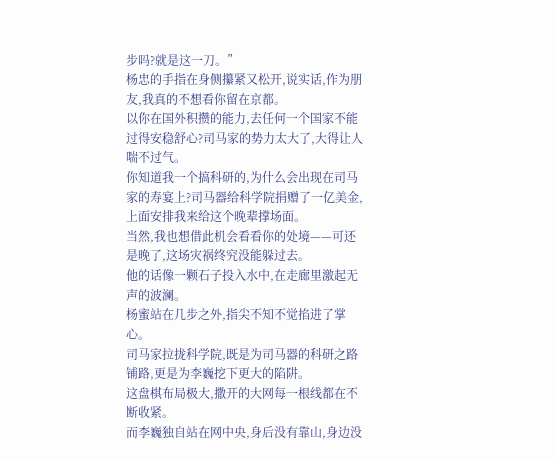步吗?就是这一刀。”
杨忠的手指在身侧攥紧又松开,说实话,作为朋友,我真的不想看你留在京都。
以你在国外积攒的能力,去任何一个国家不能过得安稳舒心?司马家的势力太大了,大得让人喘不过气。
你知道我一个搞科研的,为什么会出现在司马家的寿宴上?司马器给科学院捐赠了一亿美金,上面安排我来给这个晚辈撑场面。
当然,我也想借此机会看看你的处境——可还是晚了,这场灾祸终究没能躲过去。
他的话像一颗石子投入水中,在走廊里激起无声的波澜。
杨蜜站在几步之外,指尖不知不觉掐进了掌心。
司马家拉拢科学院,既是为司马器的科研之路铺路,更是为李巍挖下更大的陷阱。
这盘棋布局极大,撒开的大网每一根线都在不断收紧。
而李巍独自站在网中央,身后没有靠山,身边没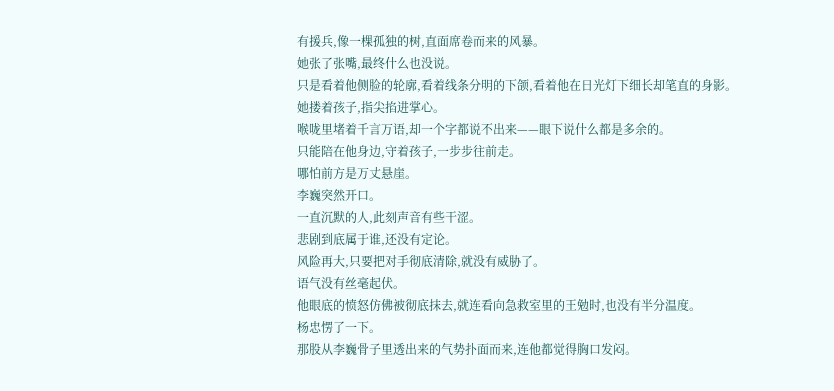有援兵,像一棵孤独的树,直面席卷而来的风暴。
她张了张嘴,最终什么也没说。
只是看着他侧脸的轮廓,看着线条分明的下颌,看着他在日光灯下细长却笔直的身影。
她搂着孩子,指尖掐进掌心。
喉咙里堵着千言万语,却一个字都说不出来——眼下说什么都是多余的。
只能陪在他身边,守着孩子,一步步往前走。
哪怕前方是万丈悬崖。
李巍突然开口。
一直沉默的人,此刻声音有些干涩。
悲剧到底属于谁,还没有定论。
风险再大,只要把对手彻底清除,就没有威胁了。
语气没有丝毫起伏。
他眼底的愤怒仿佛被彻底抹去,就连看向急救室里的王勉时,也没有半分温度。
杨忠愣了一下。
那股从李巍骨子里透出来的气势扑面而来,连他都觉得胸口发闷。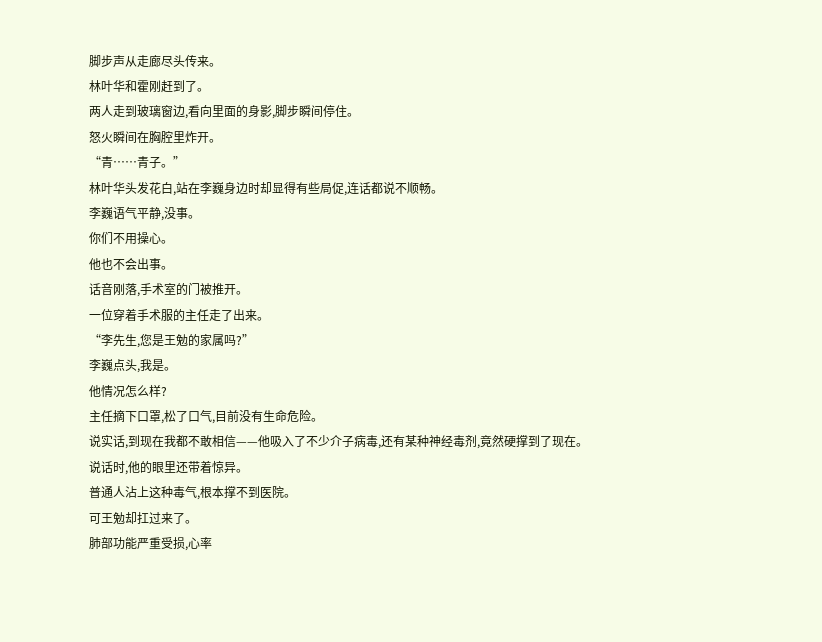脚步声从走廊尽头传来。
林叶华和霍刚赶到了。
两人走到玻璃窗边,看向里面的身影,脚步瞬间停住。
怒火瞬间在胸腔里炸开。
“青……青子。”
林叶华头发花白,站在李巍身边时却显得有些局促,连话都说不顺畅。
李巍语气平静,没事。
你们不用操心。
他也不会出事。
话音刚落,手术室的门被推开。
一位穿着手术服的主任走了出来。
“李先生,您是王勉的家属吗?”
李巍点头,我是。
他情况怎么样?
主任摘下口罩,松了口气,目前没有生命危险。
说实话,到现在我都不敢相信——他吸入了不少介子病毒,还有某种神经毒剂,竟然硬撑到了现在。
说话时,他的眼里还带着惊异。
普通人沾上这种毒气,根本撑不到医院。
可王勉却扛过来了。
肺部功能严重受损,心率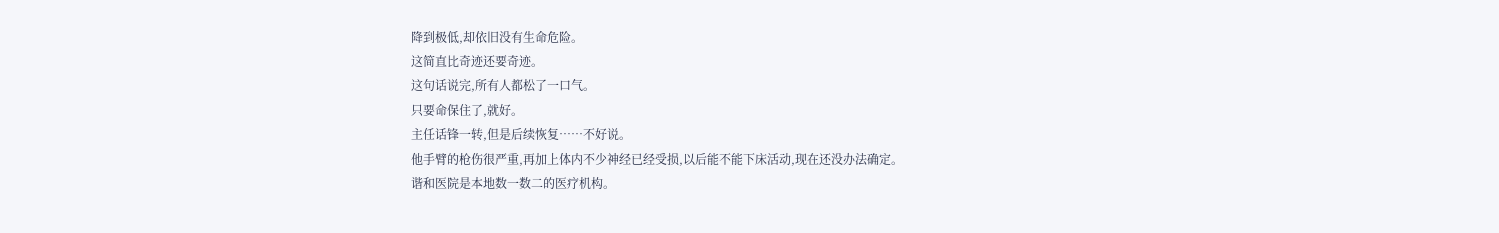降到极低,却依旧没有生命危险。
这简直比奇迹还要奇迹。
这句话说完,所有人都松了一口气。
只要命保住了,就好。
主任话锋一转,但是后续恢复……不好说。
他手臂的枪伤很严重,再加上体内不少神经已经受损,以后能不能下床活动,现在还没办法确定。
谐和医院是本地数一数二的医疗机构。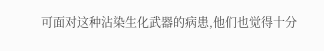可面对这种沾染生化武器的病患,他们也觉得十分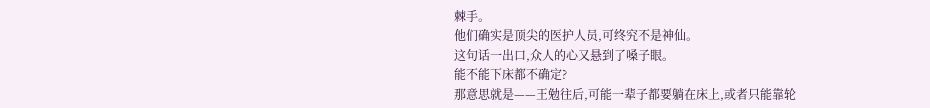棘手。
他们确实是顶尖的医护人员,可终究不是神仙。
这句话一出口,众人的心又悬到了嗓子眼。
能不能下床都不确定?
那意思就是——王勉往后,可能一辈子都要躺在床上,或者只能靠轮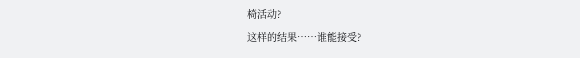椅活动?
这样的结果……谁能接受?